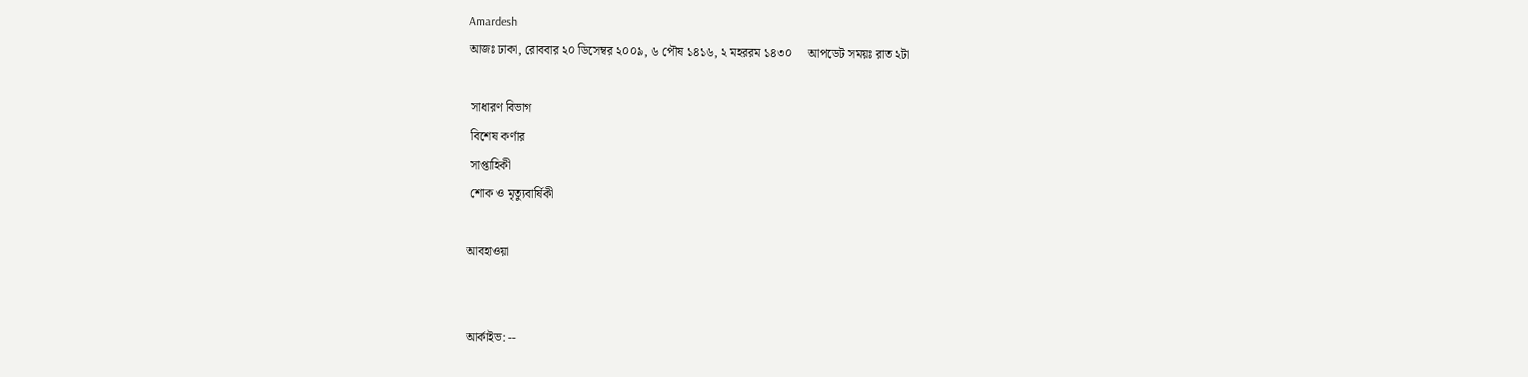Amardesh
আজঃ ঢাকা, রোববার ২০ ডিসেম্বর ২০০৯, ৬ পৌষ ১৪১৬, ২ মহররম ১৪৩০     আপডেট সময়ঃ রাত ২টা

 সাধারণ বিভাগ
 বিশেষ কর্ণার
 সাপ্তাহিকী
 শোক ও মৃত্যুবার্ষিকী

আবহাওয়া


আর্কাইভ: --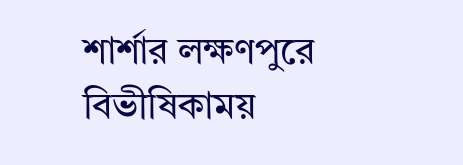শার্শার লক্ষণপুরে বিভীষিকাময়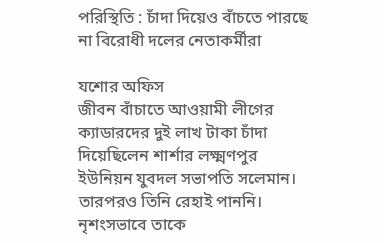পরিস্থিতি : চাঁদা দিয়েও বাঁচতে পারছে না বিরোধী দলের নেতাকর্মীরা

যশোর অফিস
জীবন বাঁচাতে আওয়ামী লীগের ক্যাডারদের দুই লাখ টাকা চাঁদা দিয়েছিলেন শার্শার লক্ষ্মণপুর ইউনিয়ন যুবদল সভাপতি সলেমান। তারপরও তিনি রেহাই পাননি। নৃশংসভাবে তাকে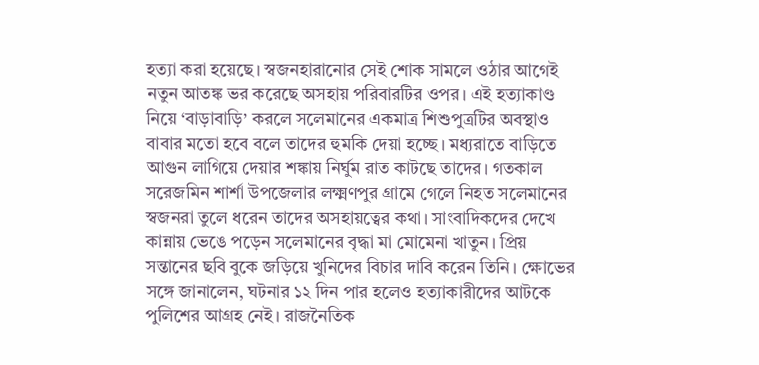হত্যা করা হয়েছে। স্বজনহারানোর সেই শোক সামলে ওঠার আগেই নতুন আতঙ্ক ভর করেছে অসহায় পরিবারটির ওপর। এই হত্যাকাণ্ড নিয়ে ‘বাড়াবাড়ি’ করলে সলেমানের একমাত্র শিশুপুত্রটির অবস্থাও বাবার মতো হবে বলে তাদের হুমকি দেয়া হচ্ছে। মধ্যরাতে বাড়িতে আগুন লাগিয়ে দেয়ার শঙ্কায় নির্ঘুম রাত কাটছে তাদের। গতকাল সরেজমিন শার্শা উপজেলার লক্ষ্মণপুর গ্রামে গেলে নিহত সলেমানের স্বজনরা তুলে ধরেন তাদের অসহায়ত্বের কথা। সাংবাদিকদের দেখে কান্নায় ভেঙে পড়েন সলেমানের বৃদ্ধা মা মোমেনা খাতুন। প্রিয় সন্তানের ছবি বুকে জড়িয়ে খুনিদের বিচার দাবি করেন তিনি। ক্ষোভের সঙ্গে জানালেন, ঘটনার ১২ দিন পার হলেও হত্যাকারীদের আটকে পুলিশের আগ্রহ নেই। রাজনৈতিক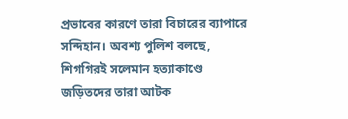প্রভাবের কারণে তারা বিচারের ব্যাপারে সন্দিহান। অবশ্য পুলিশ বলছে, শিগগিরই সলেমান হত্যাকাণ্ডে জড়িতদের তারা আটক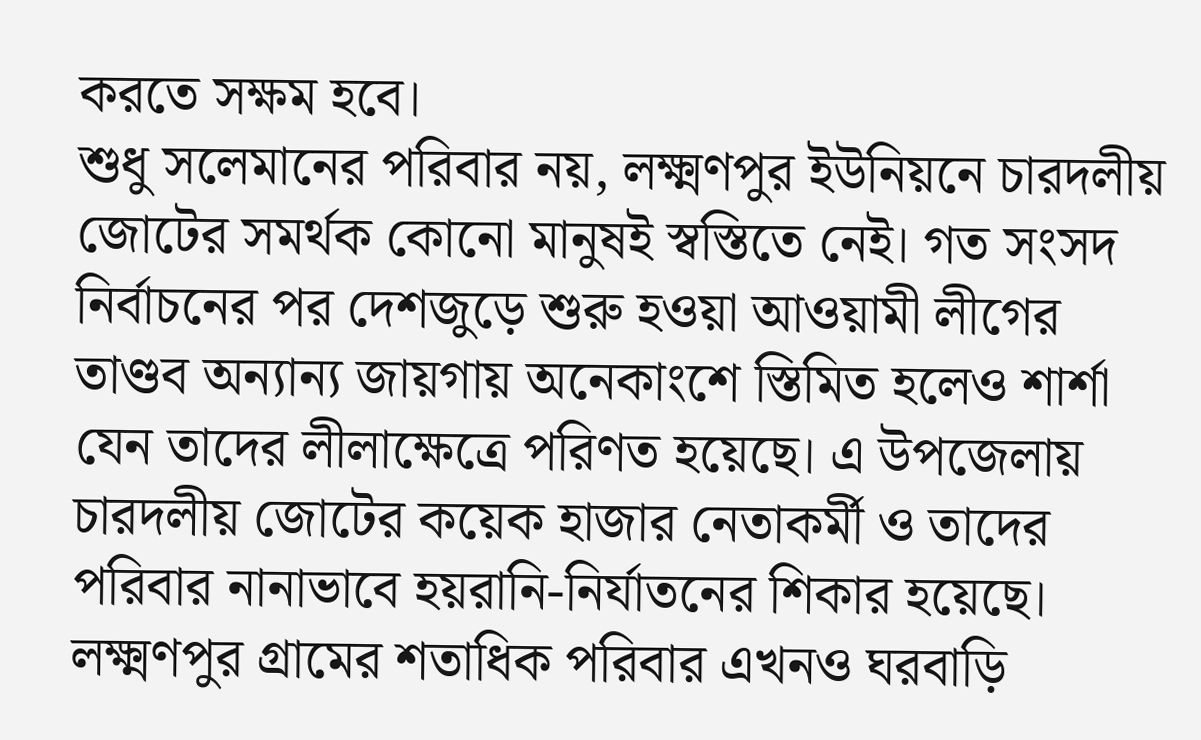করতে সক্ষম হবে।
শুধু সলেমানের পরিবার নয়, লক্ষ্মণপুর ইউনিয়নে চারদলীয় জোটের সমর্থক কোনো মানুষই স্বস্তিতে নেই। গত সংসদ নির্বাচনের পর দেশজুড়ে শুরু হওয়া আওয়ামী লীগের তাণ্ডব অন্যান্য জায়গায় অনেকাংশে স্তিমিত হলেও শার্শা যেন তাদের লীলাক্ষেত্রে পরিণত হয়েছে। এ উপজেলায় চারদলীয় জোটের কয়েক হাজার নেতাকর্মী ও তাদের পরিবার নানাভাবে হয়রানি-নির্যাতনের শিকার হয়েছে। লক্ষ্মণপুর গ্রামের শতাধিক পরিবার এখনও ঘরবাড়ি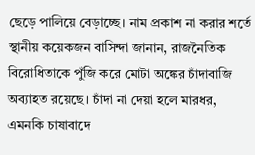ছেড়ে পালিয়ে বেড়াচ্ছে। নাম প্রকাশ না করার শর্তে স্থানীয় কয়েকজন বাসিন্দা জানান, রাজনৈতিক বিরোধিতাকে পুঁজি করে মোটা অঙ্কের চাঁদাবাজি অব্যাহত রয়েছে। চাঁদা না দেয়া হলে মারধর, এমনকি চাষাবাদে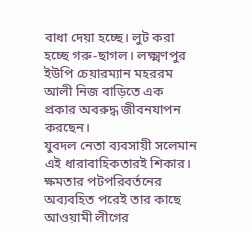বাধা দেয়া হচ্ছে। লুট করা হচ্ছে গরু-ছাগল। লক্ষ্মণপুর ইউপি চেয়ারম্যান মহররম আলী নিজ বাড়িতে এক প্রকার অবরুদ্ধ জীবনযাপন করছেন।
যুবদল নেতা ব্যবসায়ী সলেমান এই ধারাবাহিকতারই শিকার। ক্ষমতার পটপরিবর্তনের অব্যবহিত পরেই তার কাছে আওয়ামী লীগের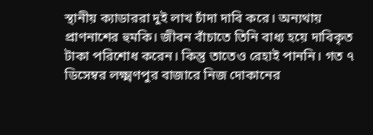স্থানীয় ক্যাডাররা দুই লাখ চাঁদা দাবি করে। অন্যথায় প্রাণনাশের হুমকি। জীবন বাঁচাতে তিনি বাধ্য হয়ে দাবিকৃত টাকা পরিশোধ করেন। কিন্তু তাতেও রেহাই পাননি। গত ৭ ডিসেম্বর লক্ষ্মণপুর বাজারে নিজ দোকানের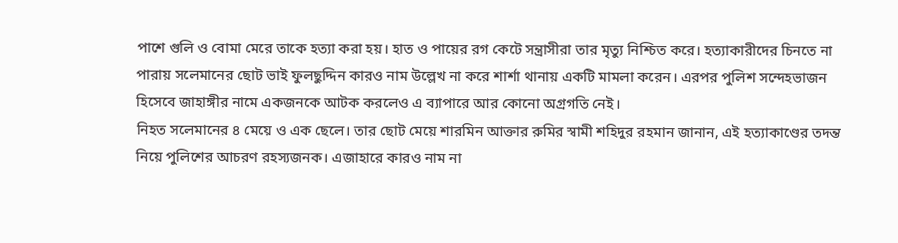পাশে গুলি ও বোমা মেরে তাকে হত্যা করা হয়। হাত ও পায়ের রগ কেটে সন্ত্রাসীরা তার মৃত্যু নিশ্চিত করে। হত্যাকারীদের চিনতে না পারায় সলেমানের ছোট ভাই ফুলছুদ্দিন কারও নাম উল্লেখ না করে শার্শা থানায় একটি মামলা করেন। এরপর পুলিশ সন্দেহভাজন হিসেবে জাহাঙ্গীর নামে একজনকে আটক করলেও এ ব্যাপারে আর কোনো অগ্রগতি নেই।
নিহত সলেমানের ৪ মেয়ে ও এক ছেলে। তার ছোট মেয়ে শারমিন আক্তার রুমির স্বামী শহিদুর রহমান জানান, এই হত্যাকাণ্ডের তদন্ত নিয়ে পুলিশের আচরণ রহস্যজনক। এজাহারে কারও নাম না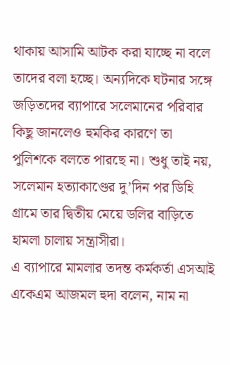থাকায় আসামি আটক করা যাচ্ছে না বলে তাদের বলা হচ্ছে। অন্যদিকে ঘটনার সঙ্গে জড়িতদের ব্যাপারে সলেমানের পরিবার কিছু জানলেও হুমকির কারণে তা পুলিশকে বলতে পারছে না। শুধু তাই নয়, সলেমান হত্যাকাণ্ডের দু’দিন পর ডিহি গ্রামে তার দ্বিতীয় মেয়ে ডলির বাড়িতে হামলা চালায় সন্ত্রাসীরা।
এ ব্যাপারে মামলার তদন্ত কর্মকর্তা এসআই একেএম আজমল হুদা বলেন, নাম না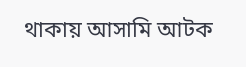থাকায় আসামি আটক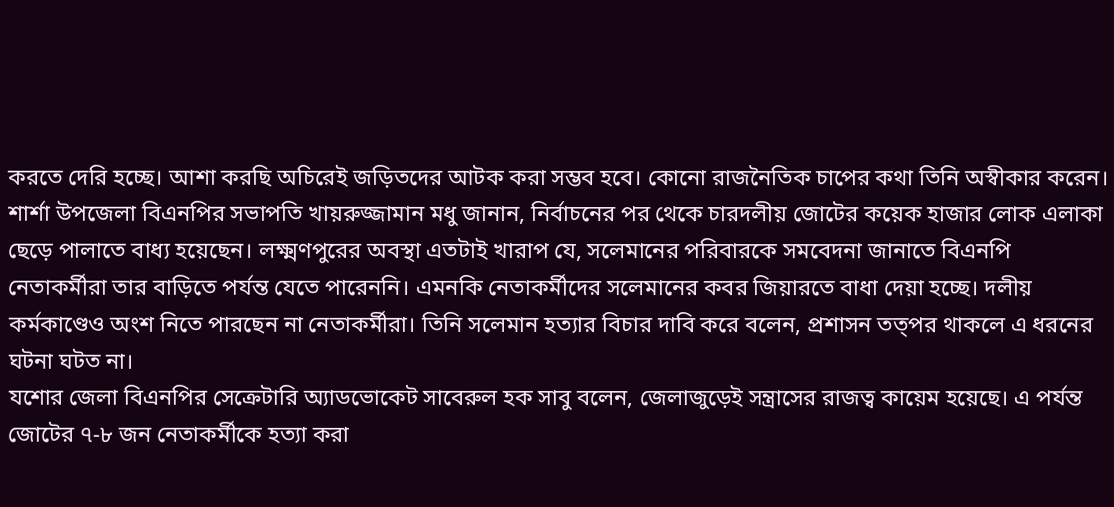করতে দেরি হচ্ছে। আশা করছি অচিরেই জড়িতদের আটক করা সম্ভব হবে। কোনো রাজনৈতিক চাপের কথা তিনি অস্বীকার করেন।
শার্শা উপজেলা বিএনপির সভাপতি খায়রুজ্জামান মধু জানান, নির্বাচনের পর থেকে চারদলীয় জোটের কয়েক হাজার লোক এলাকা ছেড়ে পালাতে বাধ্য হয়েছেন। লক্ষ্মণপুরের অবস্থা এতটাই খারাপ যে, সলেমানের পরিবারকে সমবেদনা জানাতে বিএনপি নেতাকর্মীরা তার বাড়িতে পর্যন্ত যেতে পারেননি। এমনকি নেতাকর্মীদের সলেমানের কবর জিয়ারতে বাধা দেয়া হচ্ছে। দলীয় কর্মকাণ্ডেও অংশ নিতে পারছেন না নেতাকর্মীরা। তিনি সলেমান হত্যার বিচার দাবি করে বলেন, প্রশাসন তত্পর থাকলে এ ধরনের ঘটনা ঘটত না।
যশোর জেলা বিএনপির সেক্রেটারি অ্যাডভোকেট সাবেরুল হক সাবু বলেন, জেলাজুড়েই সন্ত্রাসের রাজত্ব কায়েম হয়েছে। এ পর্যন্ত জোটের ৭-৮ জন নেতাকর্মীকে হত্যা করা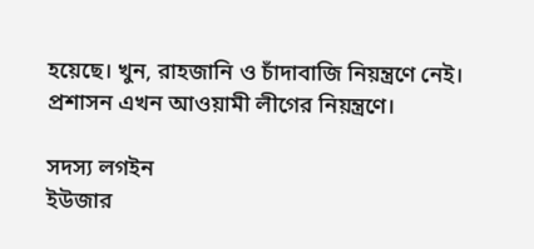হয়েছে। খুন, রাহজানি ও চাঁদাবাজি নিয়ন্ত্রণে নেই। প্রশাসন এখন আওয়ামী লীগের নিয়ন্ত্রণে।

সদস্য লগইন
ইউজার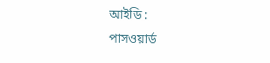আইডি :
পাসওয়ার্ড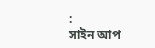:
সাইন আপ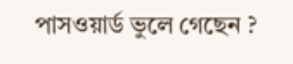পাসওয়ার্ড ভুলে গেছেন ?